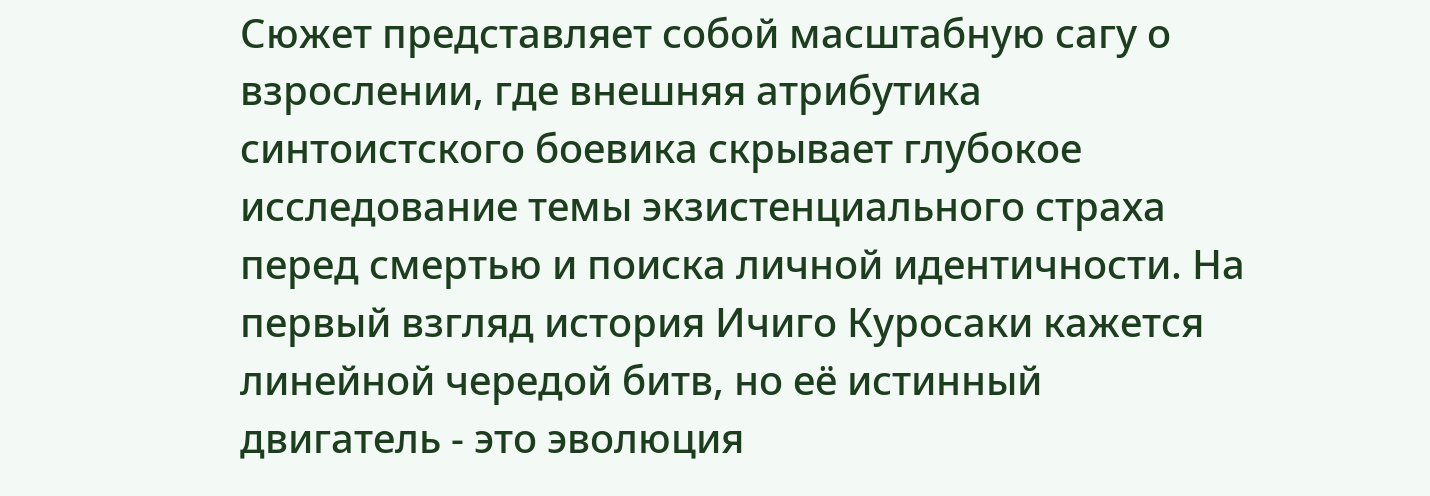Сюжет представляет собой масштабную сагу о взрослении, где внешняя атрибутика синтоистского боевика скрывает глубокое исследование темы экзистенциального страха перед смертью и поиска личной идентичности. На первый взгляд история Ичиго Куросаки кажется линейной чередой битв, но её истинный двигатель - это эволюция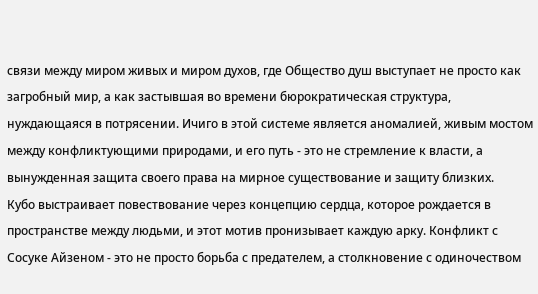связи между миром живых и миром духов, где Общество душ выступает не просто как загробный мир, а как застывшая во времени бюрократическая структура, нуждающаяся в потрясении. Ичиго в этой системе является аномалией, живым мостом между конфликтующими природами, и его путь - это не стремление к власти, а вынужденная защита своего права на мирное существование и защиту близких.
Кубо выстраивает повествование через концепцию сердца, которое рождается в пространстве между людьми, и этот мотив пронизывает каждую арку. Конфликт с Сосуке Айзеном - это не просто борьба с предателем, а столкновение с одиночеством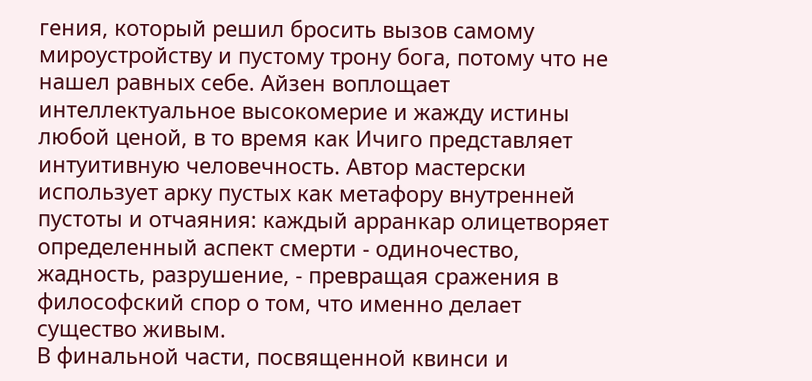гения, который решил бросить вызов самому мироустройству и пустому трону бога, потому что не нашел равных себе. Айзен воплощает интеллектуальное высокомерие и жажду истины любой ценой, в то время как Ичиго представляет интуитивную человечность. Автор мастерски использует арку пустых как метафору внутренней пустоты и отчаяния: каждый арранкар олицетворяет определенный аспект смерти - одиночество, жадность, разрушение, - превращая сражения в философский спор о том, что именно делает существо живым.
В финальной части, посвященной квинси и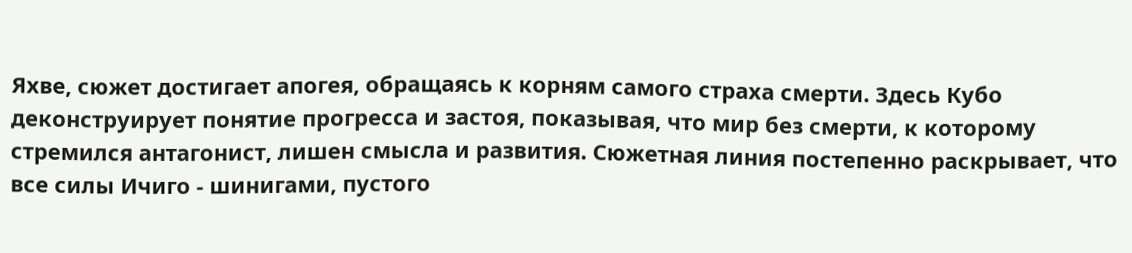Яхве, сюжет достигает апогея, обращаясь к корням самого страха смерти. Здесь Кубо деконструирует понятие прогресса и застоя, показывая, что мир без смерти, к которому стремился антагонист, лишен смысла и развития. Сюжетная линия постепенно раскрывает, что все силы Ичиго - шинигами, пустого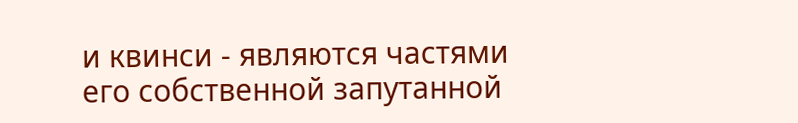и квинси - являются частями его собственной запутанной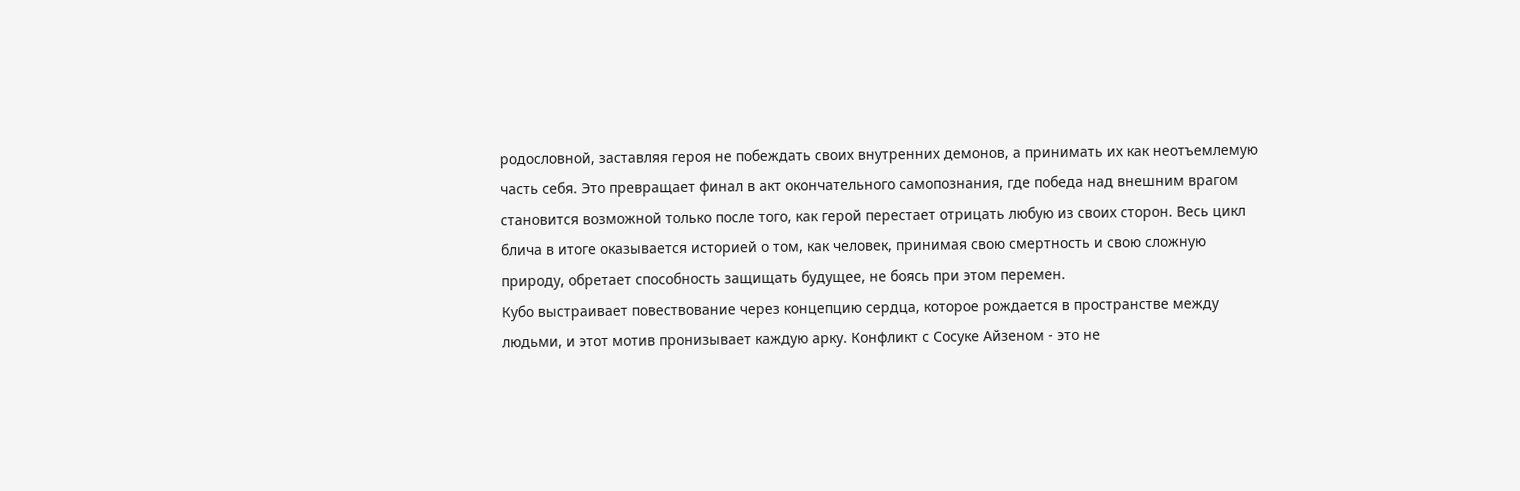родословной, заставляя героя не побеждать своих внутренних демонов, а принимать их как неотъемлемую часть себя. Это превращает финал в акт окончательного самопознания, где победа над внешним врагом становится возможной только после того, как герой перестает отрицать любую из своих сторон. Весь цикл блича в итоге оказывается историей о том, как человек, принимая свою смертность и свою сложную природу, обретает способность защищать будущее, не боясь при этом перемен.
Кубо выстраивает повествование через концепцию сердца, которое рождается в пространстве между людьми, и этот мотив пронизывает каждую арку. Конфликт с Сосуке Айзеном - это не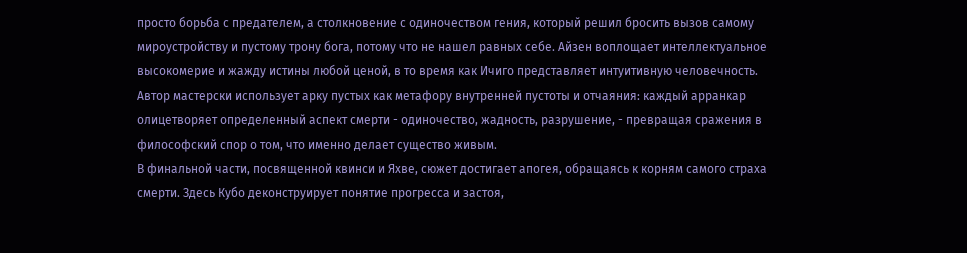просто борьба с предателем, а столкновение с одиночеством гения, который решил бросить вызов самому мироустройству и пустому трону бога, потому что не нашел равных себе. Айзен воплощает интеллектуальное высокомерие и жажду истины любой ценой, в то время как Ичиго представляет интуитивную человечность. Автор мастерски использует арку пустых как метафору внутренней пустоты и отчаяния: каждый арранкар олицетворяет определенный аспект смерти - одиночество, жадность, разрушение, - превращая сражения в философский спор о том, что именно делает существо живым.
В финальной части, посвященной квинси и Яхве, сюжет достигает апогея, обращаясь к корням самого страха смерти. Здесь Кубо деконструирует понятие прогресса и застоя,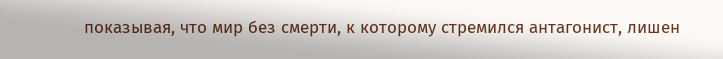показывая, что мир без смерти, к которому стремился антагонист, лишен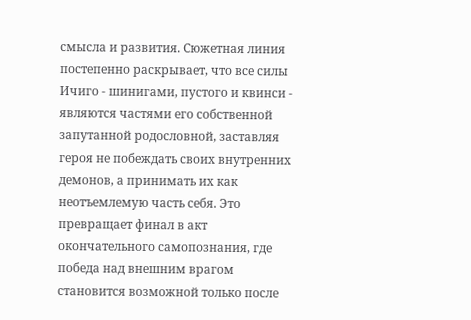смысла и развития. Сюжетная линия постепенно раскрывает, что все силы Ичиго - шинигами, пустого и квинси - являются частями его собственной запутанной родословной, заставляя героя не побеждать своих внутренних демонов, а принимать их как неотъемлемую часть себя. Это превращает финал в акт окончательного самопознания, где победа над внешним врагом становится возможной только после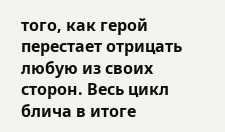того, как герой перестает отрицать любую из своих сторон. Весь цикл блича в итоге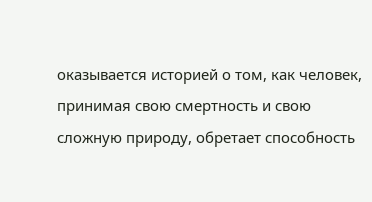оказывается историей о том, как человек, принимая свою смертность и свою сложную природу, обретает способность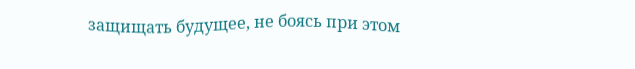защищать будущее, не боясь при этом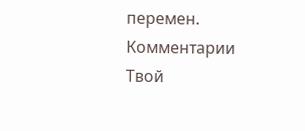перемен.
Комментарии
Твой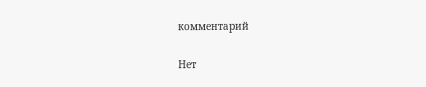комментарий

Нет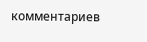комментариев